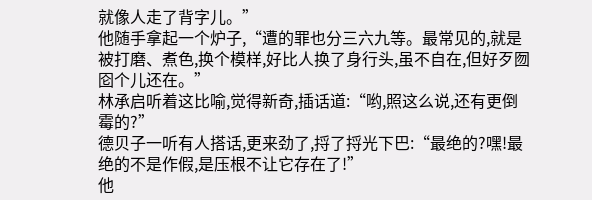就像人走了背字儿。”
他随手拿起一个炉子,“遭的罪也分三六九等。最常见的,就是被打磨、煮色,换个模样,好比人换了身行头,虽不自在,但好歹囫囵个儿还在。”
林承启听着这比喻,觉得新奇,插话道:“哟,照这么说,还有更倒霉的?”
德贝子一听有人搭话,更来劲了,捋了捋光下巴:“最绝的?嘿!最绝的不是作假,是压根不让它存在了!”
他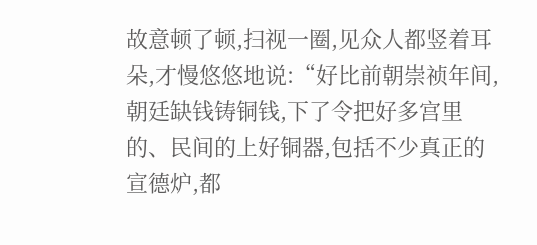故意顿了顿,扫视一圈,见众人都竖着耳朵,才慢悠悠地说:“好比前朝崇祯年间,朝廷缺钱铸铜钱,下了令把好多宫里的、民间的上好铜器,包括不少真正的宣德炉,都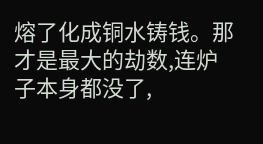熔了化成铜水铸钱。那才是最大的劫数,连炉子本身都没了,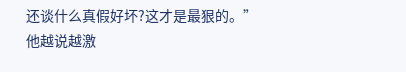还谈什么真假好坏?这才是最狠的。”
他越说越激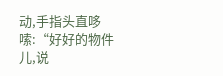动,手指头直哆嗦:“好好的物件儿,说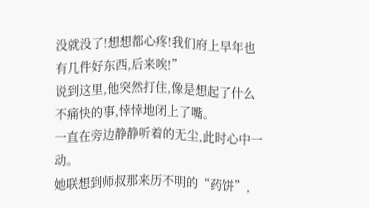没就没了!想想都心疼!我们府上早年也有几件好东西,后来唉!”
说到这里,他突然打住,像是想起了什么不痛快的事,悻悻地闭上了嘴。
一直在旁边静静听着的无尘,此时心中一动。
她联想到师叔那来历不明的“药饼”,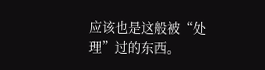应该也是这般被“处理”过的东西。